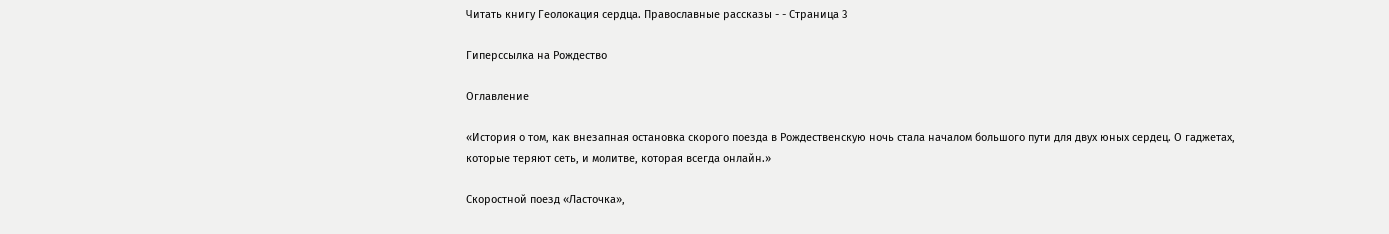Читать книгу Геолокация сердца. Православные рассказы - - Страница 3

Гиперссылка на Рождество

Оглавление

«История о том, как внезапная остановка скорого поезда в Рождественскую ночь стала началом большого пути для двух юных сердец. О гаджетах, которые теряют сеть, и молитве, которая всегда онлайн.»

Скоростной поезд «Ласточка»,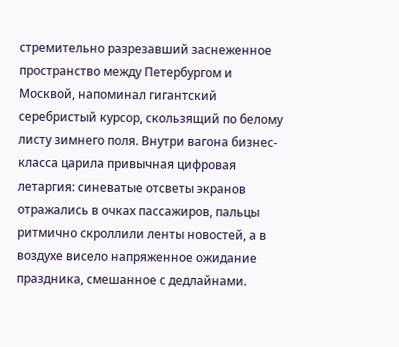стремительно разрезавший заснеженное пространство между Петербургом и Москвой, напоминал гигантский серебристый курсор, скользящий по белому листу зимнего поля. Внутри вагона бизнес-класса царила привычная цифровая летаргия: синеватые отсветы экранов отражались в очках пассажиров, пальцы ритмично скроллили ленты новостей, а в воздухе висело напряженное ожидание праздника, смешанное с дедлайнами.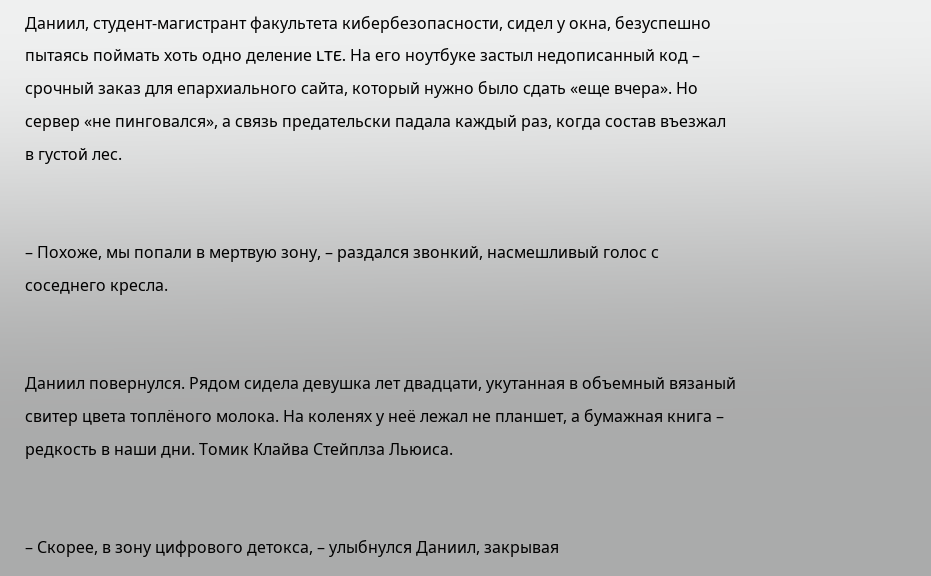Даниил, студент-магистрант факультета кибербезопасности, сидел у окна, безуспешно пытаясь поймать хоть одно деление LTE. На его ноутбуке застыл недописанный код – срочный заказ для епархиального сайта, который нужно было сдать «еще вчера». Но сервер «не пинговался», а связь предательски падала каждый раз, когда состав въезжал в густой лес.


– Похоже, мы попали в мертвую зону, – раздался звонкий, насмешливый голос с соседнего кресла.


Даниил повернулся. Рядом сидела девушка лет двадцати, укутанная в объемный вязаный свитер цвета топлёного молока. На коленях у неё лежал не планшет, а бумажная книга – редкость в наши дни. Томик Клайва Стейплза Льюиса.


– Скорее, в зону цифрового детокса, – улыбнулся Даниил, закрывая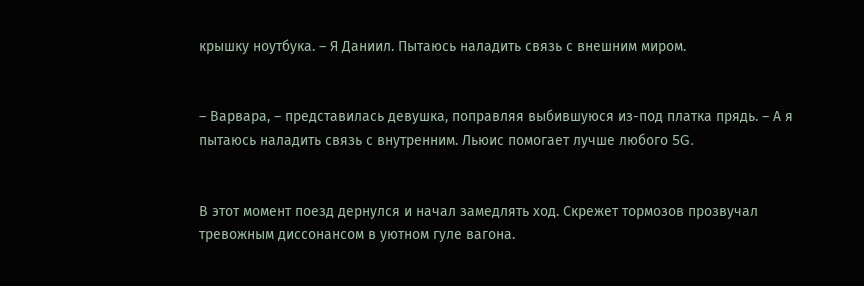крышку ноутбука. – Я Даниил. Пытаюсь наладить связь с внешним миром.


– Варвара, – представилась девушка, поправляя выбившуюся из-под платка прядь. – А я пытаюсь наладить связь с внутренним. Льюис помогает лучше любого 5G.


В этот момент поезд дернулся и начал замедлять ход. Скрежет тормозов прозвучал тревожным диссонансом в уютном гуле вагона.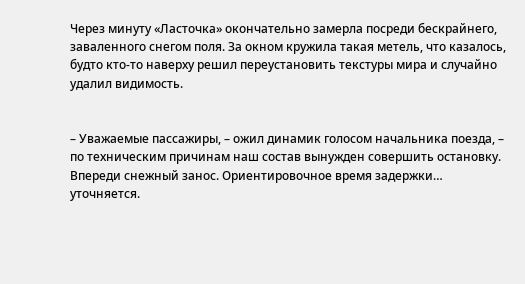Через минуту «Ласточка» окончательно замерла посреди бескрайнего, заваленного снегом поля. За окном кружила такая метель, что казалось, будто кто-то наверху решил переустановить текстуры мира и случайно удалил видимость.


– Уважаемые пассажиры, – ожил динамик голосом начальника поезда, – по техническим причинам наш состав вынужден совершить остановку. Впереди снежный занос. Ориентировочное время задержки… уточняется.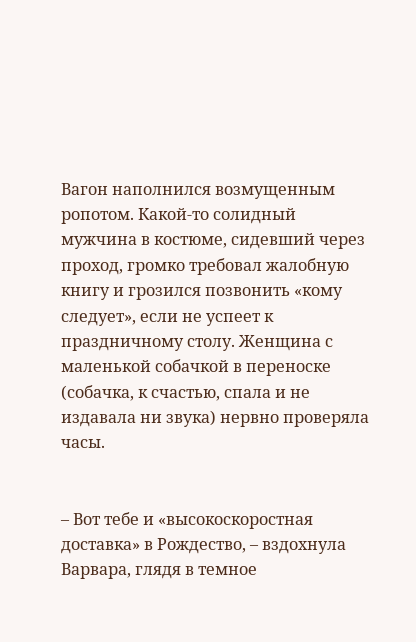Вагон наполнился возмущенным ропотом. Какой-то солидный мужчина в костюме, сидевший через проход, громко требовал жалобную книгу и грозился позвонить «кому следует», если не успеет к праздничному столу. Женщина с маленькой собачкой в переноске (собачка, к счастью, спала и не издавала ни звука) нервно проверяла часы.


– Вот тебе и «высокоскоростная доставка» в Рождество, – вздохнула Варвара, глядя в темное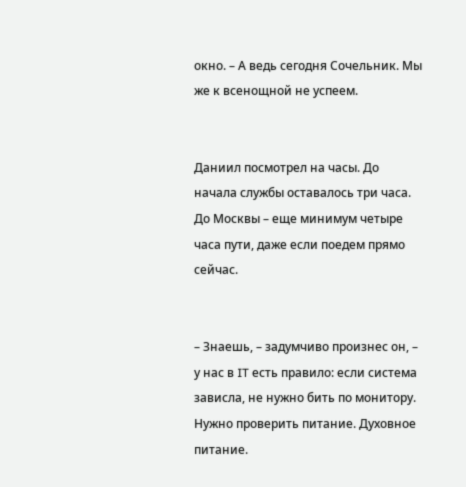окно. – А ведь сегодня Сочельник. Мы же к всенощной не успеем.


Даниил посмотрел на часы. До начала службы оставалось три часа. До Москвы – еще минимум четыре часа пути, даже если поедем прямо сейчас.


– Знаешь, – задумчиво произнес он, – у нас в IT есть правило: если система зависла, не нужно бить по монитору. Нужно проверить питание. Духовное питание.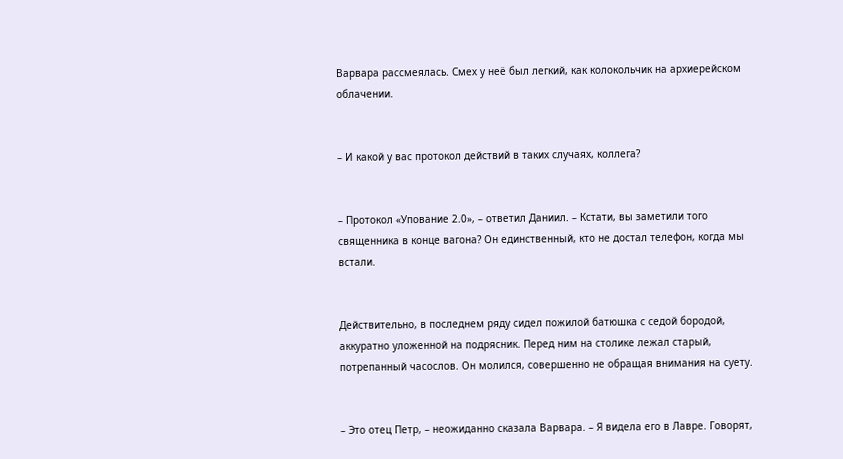Варвара рассмеялась. Смех у неё был легкий, как колокольчик на архиерейском облачении.


– И какой у вас протокол действий в таких случаях, коллега?


– Протокол «Упование 2.0», – ответил Даниил. – Кстати, вы заметили того священника в конце вагона? Он единственный, кто не достал телефон, когда мы встали.


Действительно, в последнем ряду сидел пожилой батюшка с седой бородой, аккуратно уложенной на подрясник. Перед ним на столике лежал старый, потрепанный часослов. Он молился, совершенно не обращая внимания на суету.


– Это отец Петр, – неожиданно сказала Варвара. – Я видела его в Лавре. Говорят,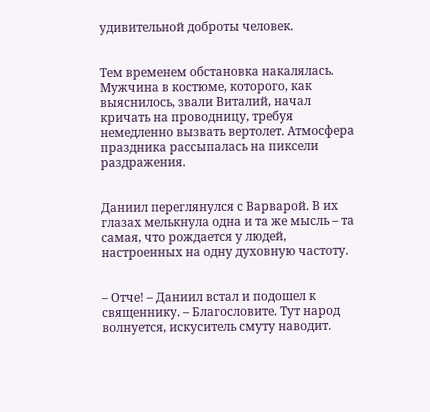удивительной доброты человек.


Тем временем обстановка накалялась. Мужчина в костюме, которого, как выяснилось, звали Виталий, начал кричать на проводницу, требуя немедленно вызвать вертолет. Атмосфера праздника рассыпалась на пиксели раздражения.


Даниил переглянулся с Варварой. В их глазах мелькнула одна и та же мысль – та самая, что рождается у людей, настроенных на одну духовную частоту.


– Отче! – Даниил встал и подошел к священнику. – Благословите. Тут народ волнуется, искуситель смуту наводит.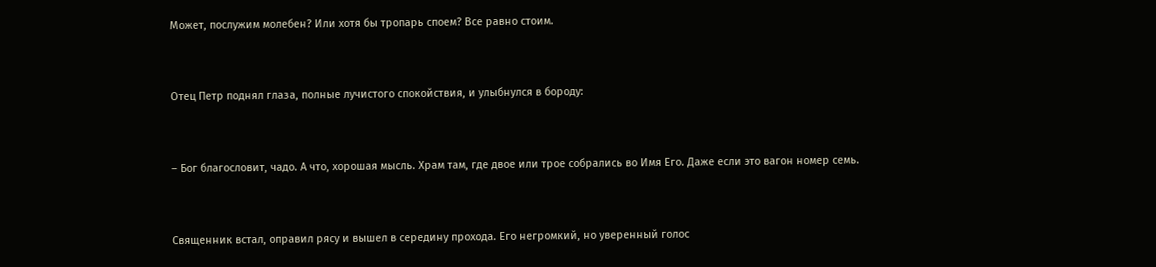Может, послужим молебен? Или хотя бы тропарь споем? Все равно стоим.


Отец Петр поднял глаза, полные лучистого спокойствия, и улыбнулся в бороду:


– Бог благословит, чадо. А что, хорошая мысль. Храм там, где двое или трое собрались во Имя Его. Даже если это вагон номер семь.


Священник встал, оправил рясу и вышел в середину прохода. Его негромкий, но уверенный голос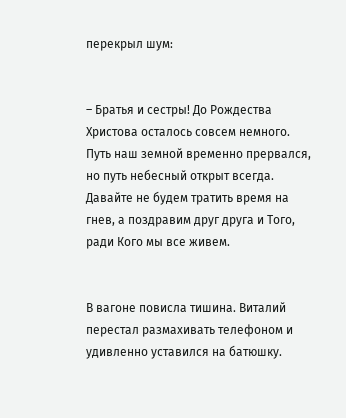перекрыл шум:


– Братья и сестры! До Рождества Христова осталось совсем немного. Путь наш земной временно прервался, но путь небесный открыт всегда. Давайте не будем тратить время на гнев, а поздравим друг друга и Того, ради Кого мы все живем.


В вагоне повисла тишина. Виталий перестал размахивать телефоном и удивленно уставился на батюшку.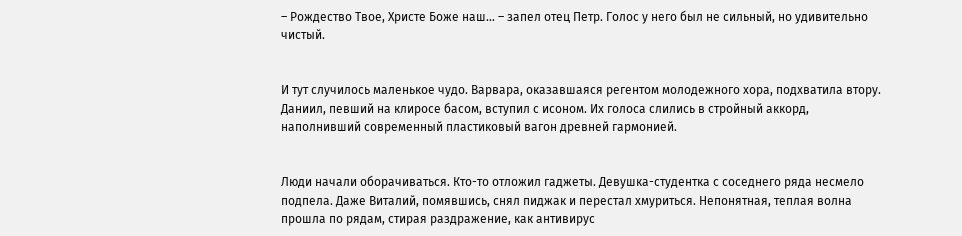– Рождество Твое, Христе Боже наш… – запел отец Петр. Голос у него был не сильный, но удивительно чистый.


И тут случилось маленькое чудо. Варвара, оказавшаяся регентом молодежного хора, подхватила втору. Даниил, певший на клиросе басом, вступил с исоном. Их голоса слились в стройный аккорд, наполнивший современный пластиковый вагон древней гармонией.


Люди начали оборачиваться. Кто-то отложил гаджеты. Девушка-студентка с соседнего ряда несмело подпела. Даже Виталий, помявшись, снял пиджак и перестал хмуриться. Непонятная, теплая волна прошла по рядам, стирая раздражение, как антивирус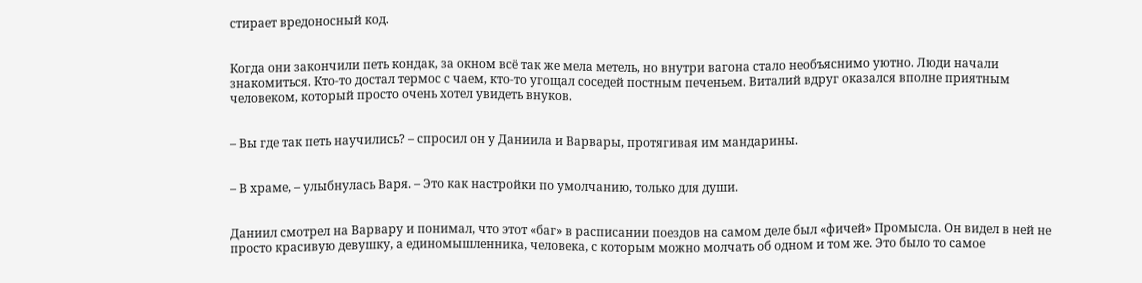стирает вредоносный код.


Когда они закончили петь кондак, за окном всё так же мела метель, но внутри вагона стало необъяснимо уютно. Люди начали знакомиться. Кто-то достал термос с чаем, кто-то угощал соседей постным печеньем. Виталий вдруг оказался вполне приятным человеком, который просто очень хотел увидеть внуков.


– Вы где так петь научились? – спросил он у Даниила и Варвары, протягивая им мандарины.


– В храме, – улыбнулась Варя. – Это как настройки по умолчанию, только для души.


Даниил смотрел на Варвару и понимал, что этот «баг» в расписании поездов на самом деле был «фичей» Промысла. Он видел в ней не просто красивую девушку, а единомышленника, человека, с которым можно молчать об одном и том же. Это было то самое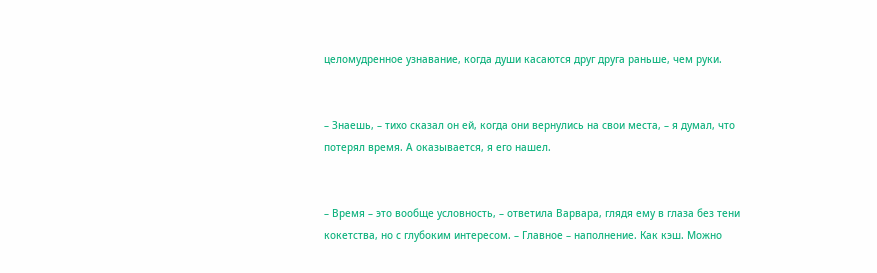целомудренное узнавание, когда души касаются друг друга раньше, чем руки.


– Знаешь, – тихо сказал он ей, когда они вернулись на свои места, – я думал, что потерял время. А оказывается, я его нашел.


– Время – это вообще условность, – ответила Варвара, глядя ему в глаза без тени кокетства, но с глубоким интересом. – Главное – наполнение. Как кэш. Можно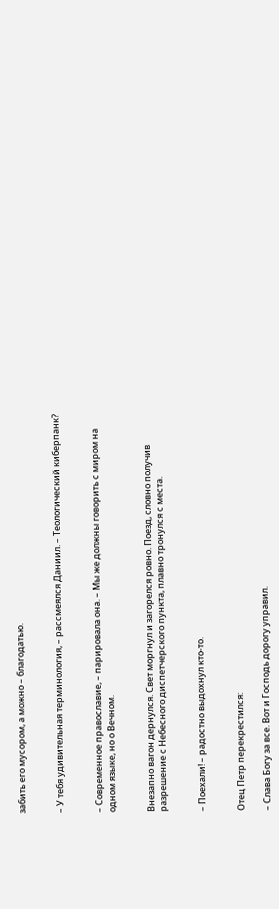забить его мусором, а можно – благодатью.


– У тебя удивительная терминология, – рассмеялся Даниил. – Теологический киберпанк?


– Современное православие, – парировала она. – Мы же должны говорить с миром на одном языке, но о Вечном.


Внезапно вагон дернулся. Свет моргнул и загорелся ровно. Поезд, словно получив разрешение с Небесного диспетчерского пункта, плавно тронулся с места.


– Поехали! – радостно выдохнул кто-то.


Отец Петр перекрестился:

– Слава Богу за все. Вот и Господь дорогу управил.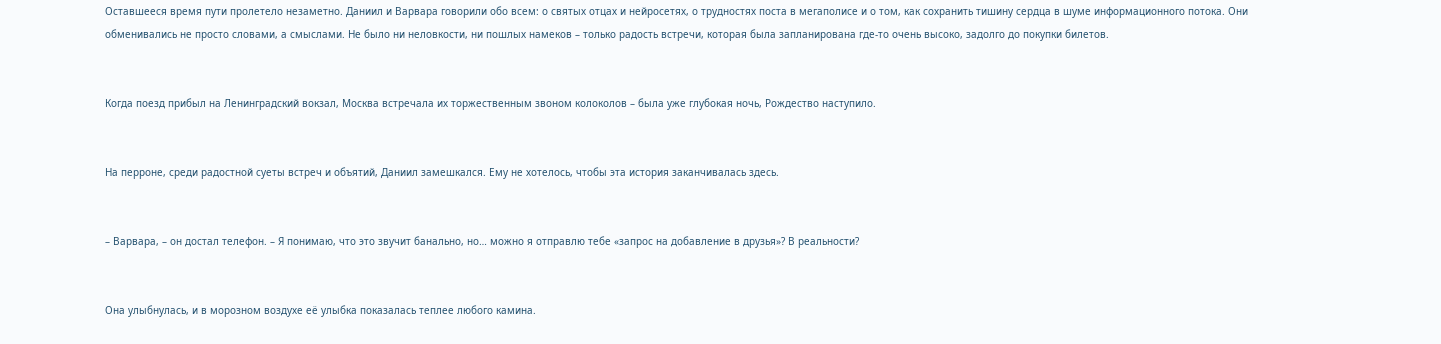Оставшееся время пути пролетело незаметно. Даниил и Варвара говорили обо всем: о святых отцах и нейросетях, о трудностях поста в мегаполисе и о том, как сохранить тишину сердца в шуме информационного потока. Они обменивались не просто словами, а смыслами. Не было ни неловкости, ни пошлых намеков – только радость встречи, которая была запланирована где-то очень высоко, задолго до покупки билетов.


Когда поезд прибыл на Ленинградский вокзал, Москва встречала их торжественным звоном колоколов – была уже глубокая ночь, Рождество наступило.


На перроне, среди радостной суеты встреч и объятий, Даниил замешкался. Ему не хотелось, чтобы эта история заканчивалась здесь.


– Варвара, – он достал телефон. – Я понимаю, что это звучит банально, но… можно я отправлю тебе «запрос на добавление в друзья»? В реальности?


Она улыбнулась, и в морозном воздухе её улыбка показалась теплее любого камина.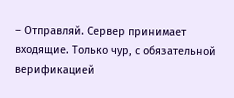– Отправляй. Сервер принимает входящие. Только чур, с обязательной верификацией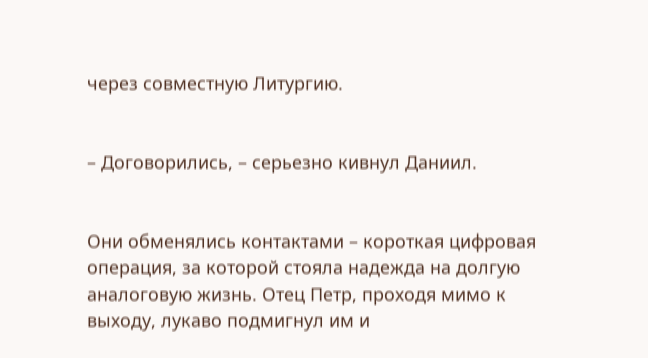через совместную Литургию.


– Договорились, – серьезно кивнул Даниил.


Они обменялись контактами – короткая цифровая операция, за которой стояла надежда на долгую аналоговую жизнь. Отец Петр, проходя мимо к выходу, лукаво подмигнул им и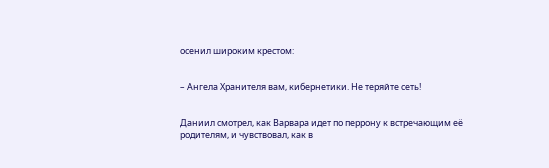осенил широким крестом:


– Ангела Хранителя вам, кибернетики. Не теряйте сеть!


Даниил смотрел, как Варвара идет по перрону к встречающим её родителям, и чувствовал, как в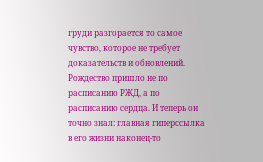груди разгорается то самое чувство, которое не требует доказательств и обновлений. Рождество пришло не по расписанию РЖД, а по расписанию сердца. И теперь он точно знал: главная гиперссылка в его жизни наконец-то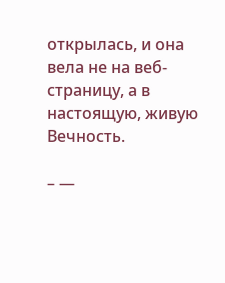открылась, и она вела не на веб-страницу, а в настоящую, живую Вечность.

– —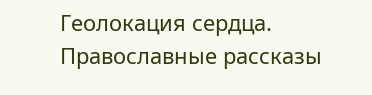Геолокация сердца. Православные рассказы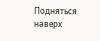Подняться наверх